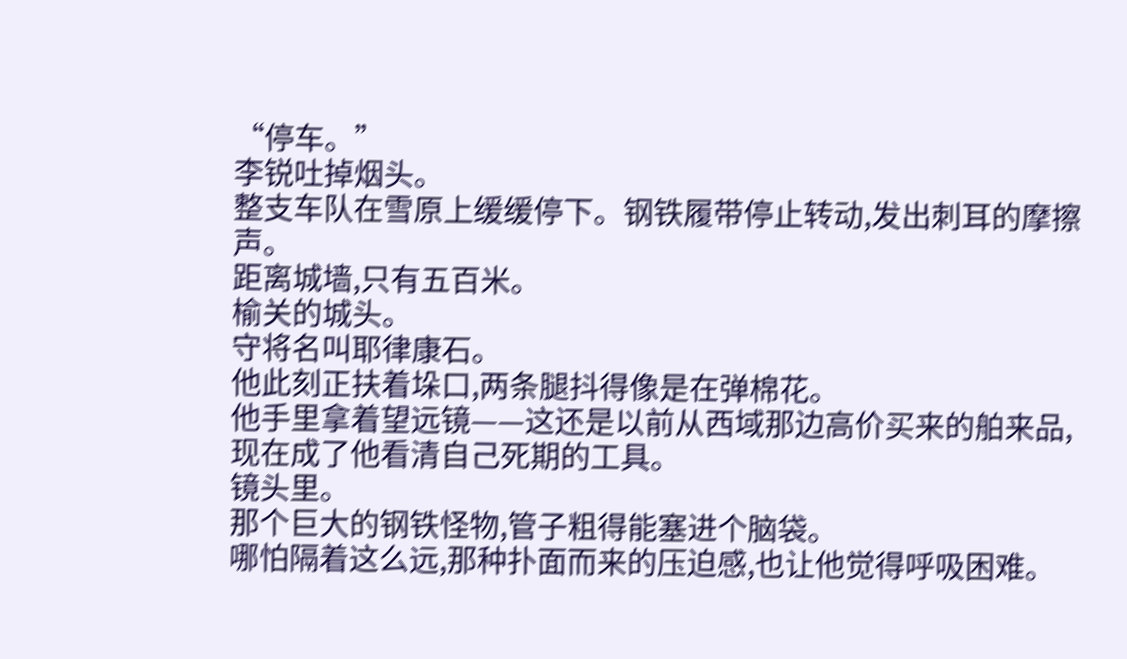“停车。”
李锐吐掉烟头。
整支车队在雪原上缓缓停下。钢铁履带停止转动,发出刺耳的摩擦声。
距离城墙,只有五百米。
榆关的城头。
守将名叫耶律康石。
他此刻正扶着垛口,两条腿抖得像是在弹棉花。
他手里拿着望远镜——这还是以前从西域那边高价买来的舶来品,现在成了他看清自己死期的工具。
镜头里。
那个巨大的钢铁怪物,管子粗得能塞进个脑袋。
哪怕隔着这么远,那种扑面而来的压迫感,也让他觉得呼吸困难。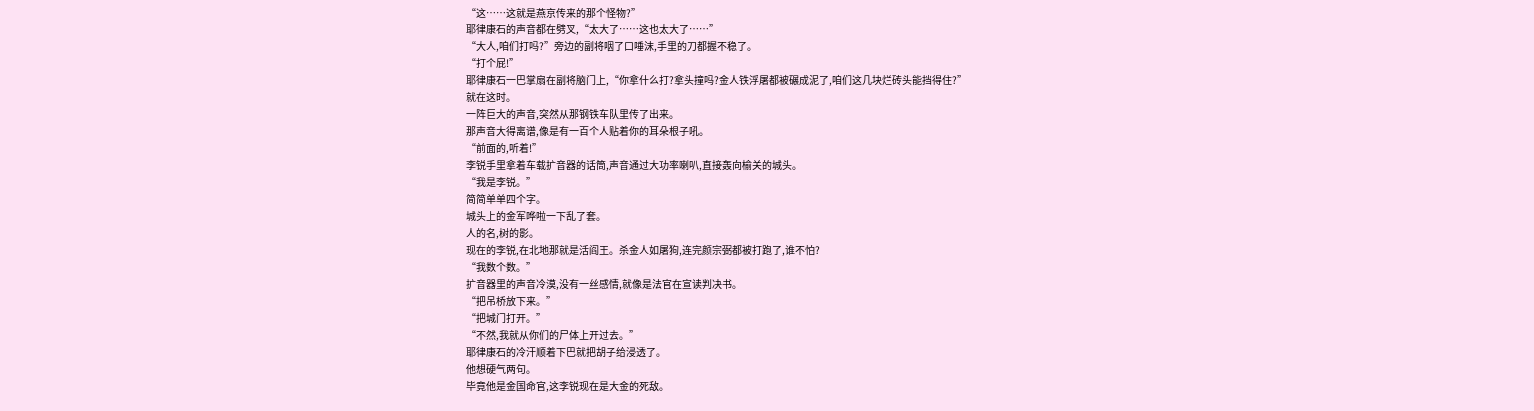“这……这就是燕京传来的那个怪物?”
耶律康石的声音都在劈叉,“太大了……这也太大了……”
“大人,咱们打吗?”旁边的副将咽了口唾沫,手里的刀都握不稳了。
“打个屁!”
耶律康石一巴掌扇在副将脑门上,“你拿什么打?拿头撞吗?金人铁浮屠都被碾成泥了,咱们这几块烂砖头能挡得住?”
就在这时。
一阵巨大的声音,突然从那钢铁车队里传了出来。
那声音大得离谱,像是有一百个人贴着你的耳朵根子吼。
“前面的,听着!”
李锐手里拿着车载扩音器的话筒,声音通过大功率喇叭,直接轰向榆关的城头。
“我是李锐。”
简简单单四个字。
城头上的金军哗啦一下乱了套。
人的名,树的影。
现在的李锐,在北地那就是活阎王。杀金人如屠狗,连完颜宗弼都被打跑了,谁不怕?
“我数个数。”
扩音器里的声音冷漠,没有一丝感情,就像是法官在宣读判决书。
“把吊桥放下来。”
“把城门打开。”
“不然,我就从你们的尸体上开过去。”
耶律康石的冷汗顺着下巴就把胡子给浸透了。
他想硬气两句。
毕竟他是金国命官,这李锐现在是大金的死敌。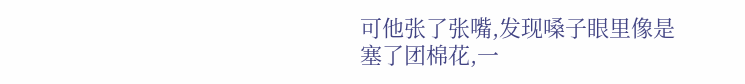可他张了张嘴,发现嗓子眼里像是塞了团棉花,一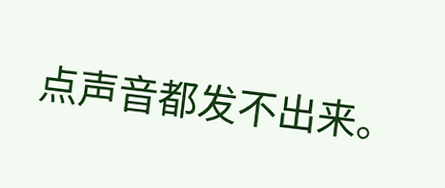点声音都发不出来。